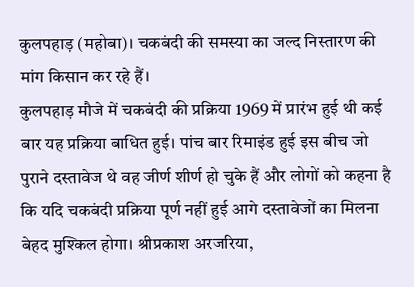कुलपहाड़ (महोबा)। चकबंदी की समस्या का जल्द निस्तारण की मांग किसान कर रहे हैं।
कुलपहाड़ मौजे में चकबंदी की प्रक्रिया 1969 में प्रारंभ हुई थी कई बार यह प्रक्रिया बाधित हुई। पांच बार रिमाइंड हुई इस बीच जो पुराने दस्तावेज थे वह जीर्ण शीर्ण हो चुके हैं और लोगों को कहना है कि यदि चकबंदी प्रक्रिया पूर्ण नहीं हुई आगे दस्तावेजों का मिलना बेहद मुश्किल होगा। श्रीप्रकाश अरजरिया,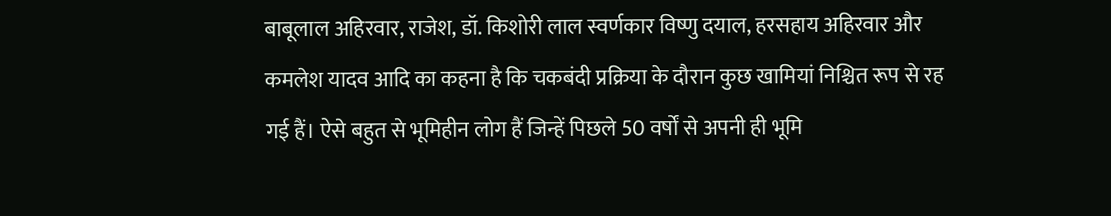बाबूलाल अहिरवार, राजेश, डॉ. किशोरी लाल स्वर्णकार विष्णु दयाल, हरसहाय अहिरवार और कमलेश यादव आदि का कहना है कि चकबंदी प्रक्रिया के दौरान कुछ खामियां निश्चित रूप से रह गई हैं। ऐसे बहुत से भूमिहीन लोग हैं जिन्हें पिछले 50 वर्षों से अपनी ही भूमि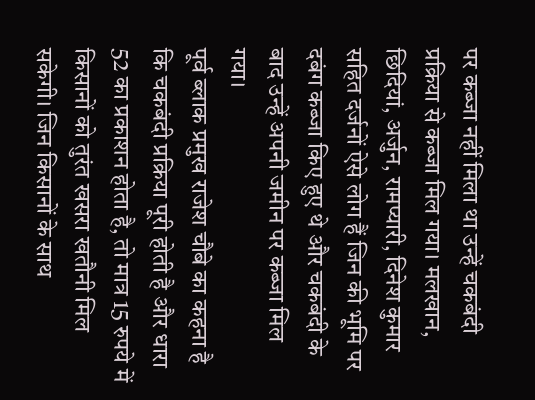पर कब्जा नहीं मिला था उन्हें चकबंदी प्रक्रिया से कब्जा मिल गया। मलखान, छिदियां, अर्जुन, रामप्यारी, दिनेश कुमार सहित दर्जनों ऐसे लोग हैं जिन की भूमि पर दबंग कब्जा किए हुए थे और चकबंदी के बाद उन्हें अपनी जमीन पर कब्जा मिल गया।
पूर्व ब्लाक प्रमुख राजेश चौबे का कहना है कि चकबंदी प्रक्रिया पूरी होती है और धारा 52 का प्रकाशन होता है, तो मात्र 15 रुपये में किसानों को तुरंत खसरा खतौनी मिल सकेगी। जिन किसानों के साथ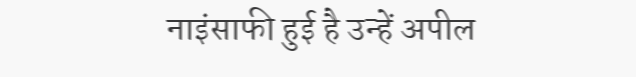नाइंसाफी हुई है उन्हें अपील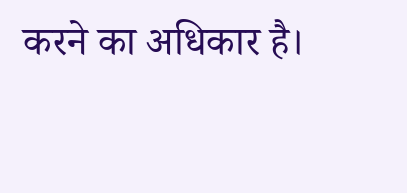करने का अधिकार है।